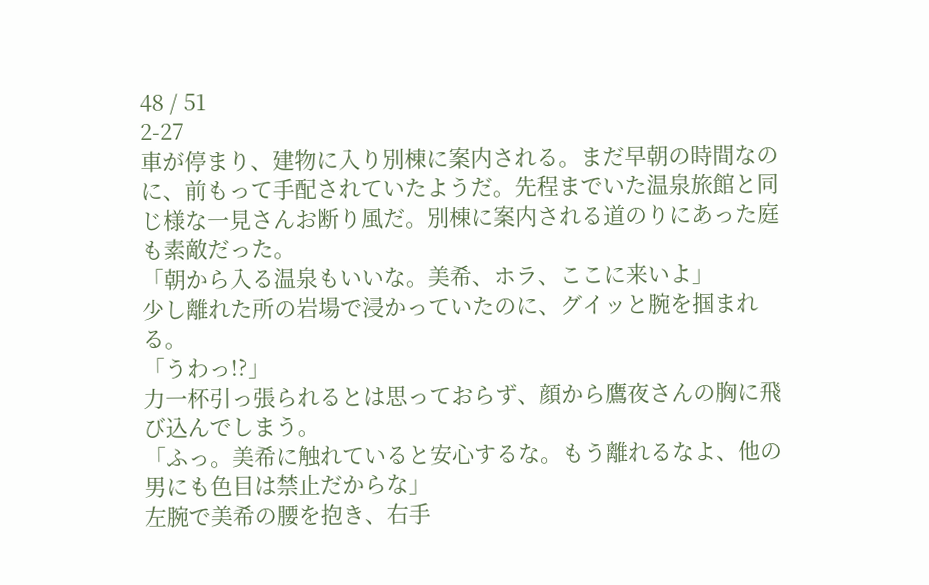48 / 51
2-27
車が停まり、建物に入り別棟に案内される。まだ早朝の時間なのに、前もって手配されていたようだ。先程までいた温泉旅館と同じ様な一見さんお断り風だ。別棟に案内される道のりにあった庭も素敵だった。
「朝から入る温泉もいいな。美希、ホラ、ここに来いよ」
少し離れた所の岩場で浸かっていたのに、グイッと腕を掴まれる。
「うわっ!?」
力一杯引っ張られるとは思っておらず、顔から鷹夜さんの胸に飛び込んでしまう。
「ふっ。美希に触れていると安心するな。もう離れるなよ、他の男にも色目は禁止だからな」
左腕で美希の腰を抱き、右手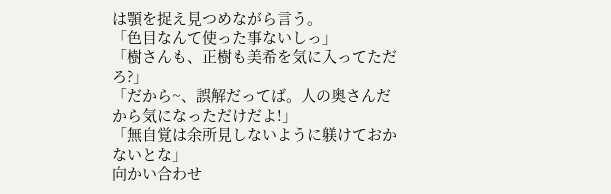は顎を捉え見つめながら言う。
「色目なんて使った事ないしっ」
「樹さんも、正樹も美希を気に入ってただろ?」
「だから~、誤解だってば。人の奥さんだから気になっただけだよ!」
「無自覚は余所見しないように躾けておかないとな」
向かい合わせ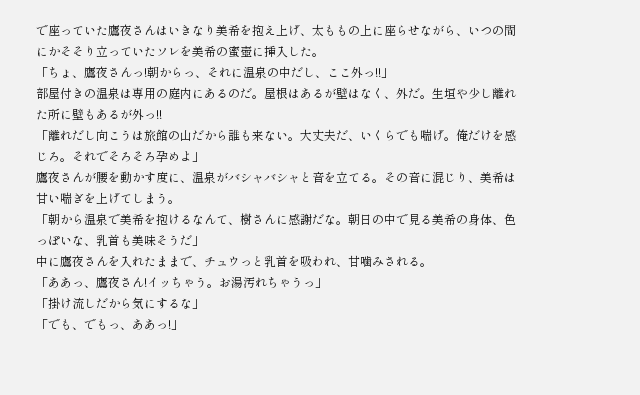で座っていた鷹夜さんはいきなり美希を抱え上げ、太ももの上に座らせながら、いつの間にかそそり立っていたソレを美希の蜜壺に挿入した。
「ちょ、鷹夜さんっ!朝からっ、それに温泉の中だし、ここ外っ!!」
部屋付きの温泉は専用の庭内にあるのだ。屋根はあるが壁はなく、外だ。生垣や少し離れた所に壁もあるが外っ!!
「離れだし向こうは旅館の山だから誰も来ない。大丈夫だ、いくらでも喘げ。俺だけを感じろ。それでそろそろ孕めよ」
鷹夜さんが腰を動かす度に、温泉がバシャバシャと音を立てる。その音に混じり、美希は甘い喘ぎを上げてしまう。
「朝から温泉で美希を抱けるなんて、樹さんに感謝だな。朝日の中で見る美希の身体、色っぽいな、乳首も美味そうだ」
中に鷹夜さんを入れたままで、チュウっと乳首を吸われ、甘噛みされる。
「ああっ、鷹夜さん!イッちゃう。お湯汚れちゃうっ」
「掛け流しだから気にするな」
「でも、でもっ、ああっ!」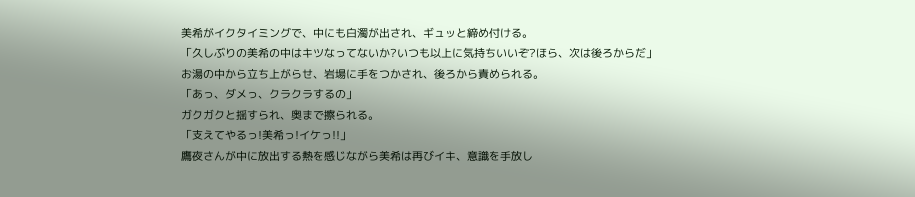美希がイクタイミングで、中にも白濁が出され、ギュッと締め付ける。
「久しぶりの美希の中はキツなってないか?いつも以上に気持ちいいぞ?ほら、次は後ろからだ」
お湯の中から立ち上がらせ、岩場に手をつかされ、後ろから責められる。
「あっ、ダメっ、クラクラするの」
ガクガクと揺すられ、奥まで擦られる。
「支えてやるっ!美希っ!イケっ!!」
鷹夜さんが中に放出する熱を感じながら美希は再びイキ、意識を手放し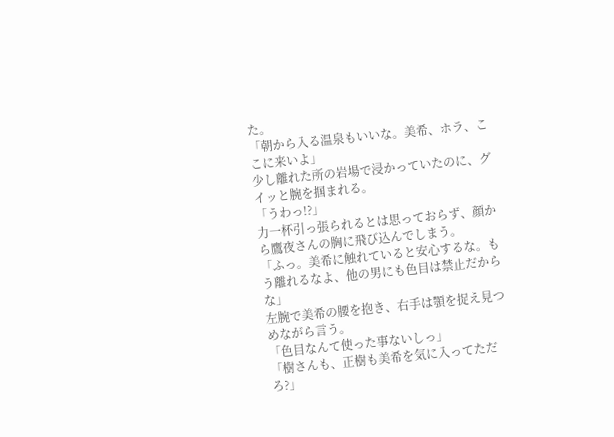た。
「朝から入る温泉もいいな。美希、ホラ、ここに来いよ」
少し離れた所の岩場で浸かっていたのに、グイッと腕を掴まれる。
「うわっ!?」
力一杯引っ張られるとは思っておらず、顔から鷹夜さんの胸に飛び込んでしまう。
「ふっ。美希に触れていると安心するな。もう離れるなよ、他の男にも色目は禁止だからな」
左腕で美希の腰を抱き、右手は顎を捉え見つめながら言う。
「色目なんて使った事ないしっ」
「樹さんも、正樹も美希を気に入ってただろ?」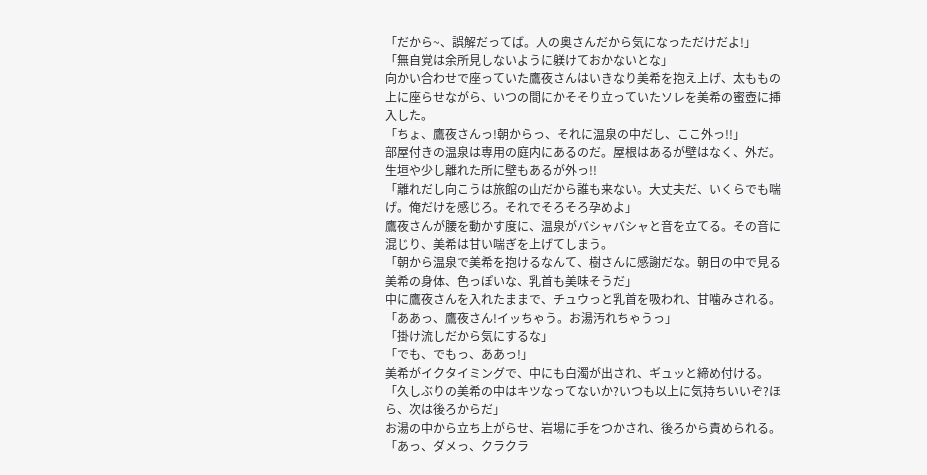「だから~、誤解だってば。人の奥さんだから気になっただけだよ!」
「無自覚は余所見しないように躾けておかないとな」
向かい合わせで座っていた鷹夜さんはいきなり美希を抱え上げ、太ももの上に座らせながら、いつの間にかそそり立っていたソレを美希の蜜壺に挿入した。
「ちょ、鷹夜さんっ!朝からっ、それに温泉の中だし、ここ外っ!!」
部屋付きの温泉は専用の庭内にあるのだ。屋根はあるが壁はなく、外だ。生垣や少し離れた所に壁もあるが外っ!!
「離れだし向こうは旅館の山だから誰も来ない。大丈夫だ、いくらでも喘げ。俺だけを感じろ。それでそろそろ孕めよ」
鷹夜さんが腰を動かす度に、温泉がバシャバシャと音を立てる。その音に混じり、美希は甘い喘ぎを上げてしまう。
「朝から温泉で美希を抱けるなんて、樹さんに感謝だな。朝日の中で見る美希の身体、色っぽいな、乳首も美味そうだ」
中に鷹夜さんを入れたままで、チュウっと乳首を吸われ、甘噛みされる。
「ああっ、鷹夜さん!イッちゃう。お湯汚れちゃうっ」
「掛け流しだから気にするな」
「でも、でもっ、ああっ!」
美希がイクタイミングで、中にも白濁が出され、ギュッと締め付ける。
「久しぶりの美希の中はキツなってないか?いつも以上に気持ちいいぞ?ほら、次は後ろからだ」
お湯の中から立ち上がらせ、岩場に手をつかされ、後ろから責められる。
「あっ、ダメっ、クラクラ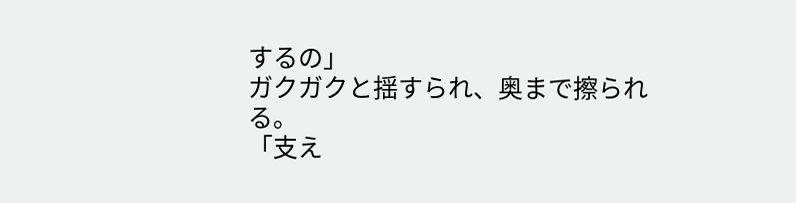するの」
ガクガクと揺すられ、奥まで擦られる。
「支え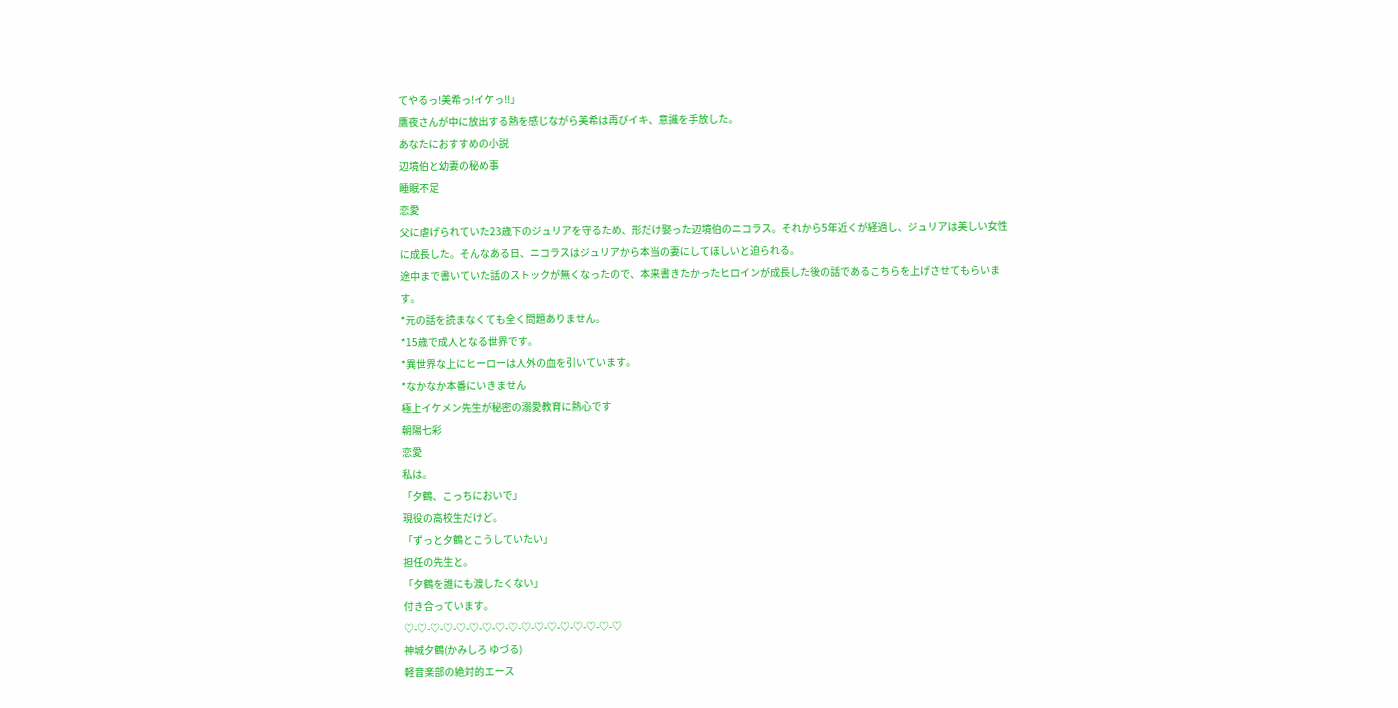てやるっ!美希っ!イケっ!!」
鷹夜さんが中に放出する熱を感じながら美希は再びイキ、意識を手放した。
あなたにおすすめの小説
辺境伯と幼妻の秘め事
睡眠不足
恋愛
父に虐げられていた23歳下のジュリアを守るため、形だけ娶った辺境伯のニコラス。それから5年近くが経過し、ジュリアは美しい女性に成長した。そんなある日、ニコラスはジュリアから本当の妻にしてほしいと迫られる。
途中まで書いていた話のストックが無くなったので、本来書きたかったヒロインが成長した後の話であるこちらを上げさせてもらいます。
*元の話を読まなくても全く問題ありません。
*15歳で成人となる世界です。
*異世界な上にヒーローは人外の血を引いています。
*なかなか本番にいきません
極上イケメン先生が秘密の溺愛教育に熱心です
朝陽七彩
恋愛
私は。
「夕鶴、こっちにおいで」
現役の高校生だけど。
「ずっと夕鶴とこうしていたい」
担任の先生と。
「夕鶴を誰にも渡したくない」
付き合っています。
♡-♡-♡-♡-♡-♡-♡-♡-♡-♡-♡-♡-♡-♡-♡-♡-♡
神城夕鶴(かみしろ ゆづる)
軽音楽部の絶対的エース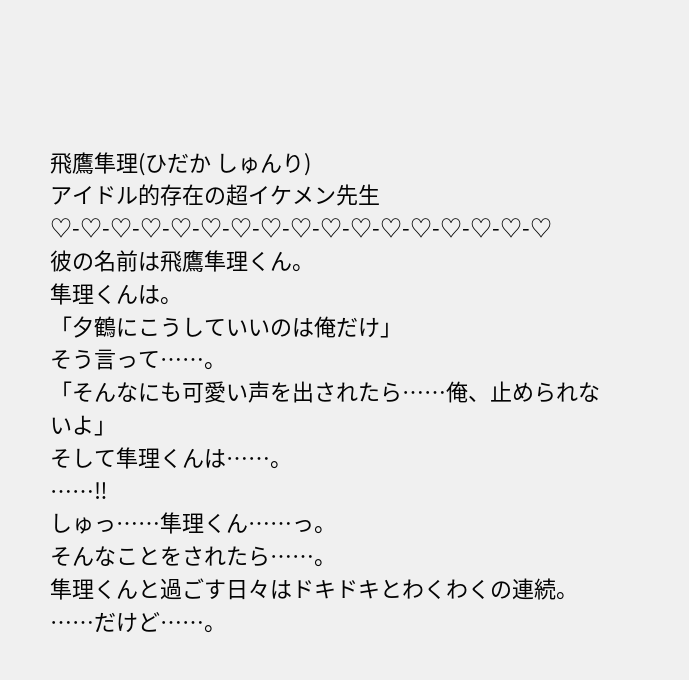飛鷹隼理(ひだか しゅんり)
アイドル的存在の超イケメン先生
♡-♡-♡-♡-♡-♡-♡-♡-♡-♡-♡-♡-♡-♡-♡-♡-♡
彼の名前は飛鷹隼理くん。
隼理くんは。
「夕鶴にこうしていいのは俺だけ」
そう言って……。
「そんなにも可愛い声を出されたら……俺、止められないよ」
そして隼理くんは……。
……‼
しゅっ……隼理くん……っ。
そんなことをされたら……。
隼理くんと過ごす日々はドキドキとわくわくの連続。
……だけど……。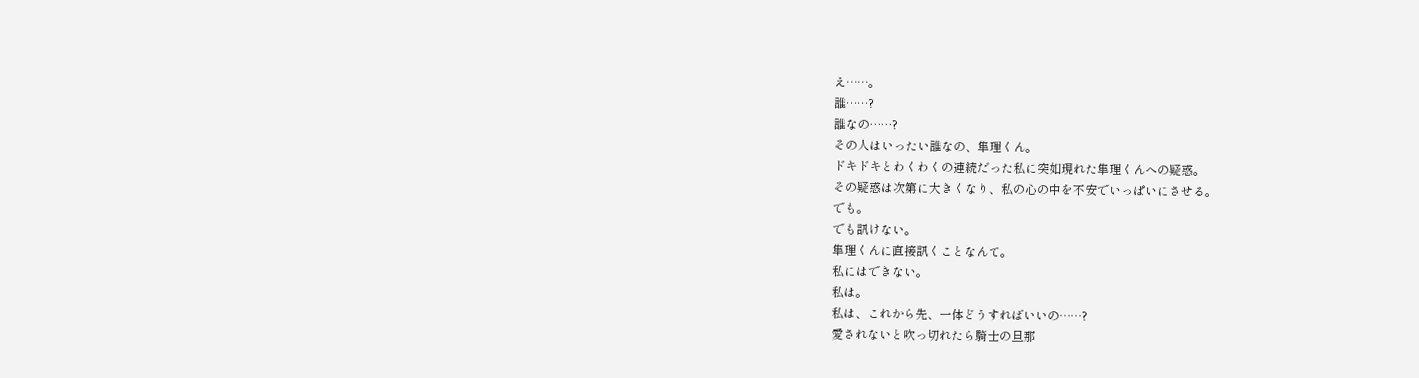え……。
誰……?
誰なの……?
その人はいったい誰なの、隼理くん。
ドキドキとわくわくの連続だった私に突如現れた隼理くんへの疑惑。
その疑惑は次第に大きくなり、私の心の中を不安でいっぱいにさせる。
でも。
でも訊けない。
隼理くんに直接訊くことなんて。
私にはできない。
私は。
私は、これから先、一体どうすればいいの……?
愛されないと吹っ切れたら騎士の旦那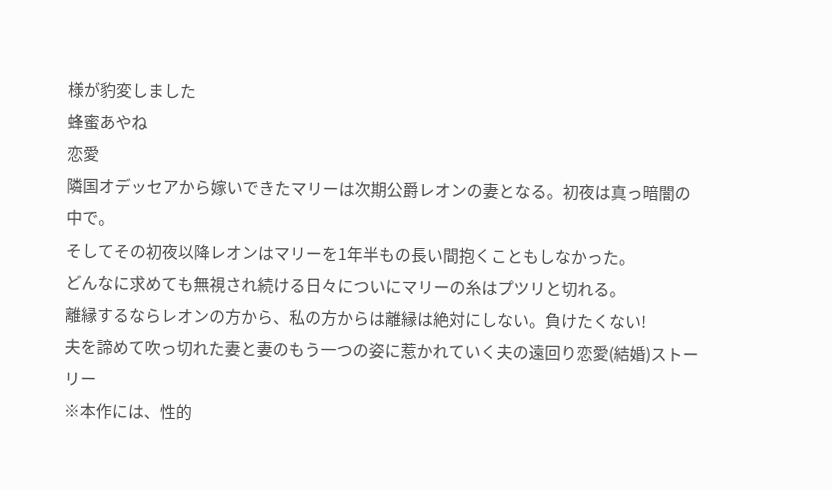様が豹変しました
蜂蜜あやね
恋愛
隣国オデッセアから嫁いできたマリーは次期公爵レオンの妻となる。初夜は真っ暗闇の中で。
そしてその初夜以降レオンはマリーを1年半もの長い間抱くこともしなかった。
どんなに求めても無視され続ける日々についにマリーの糸はプツリと切れる。
離縁するならレオンの方から、私の方からは離縁は絶対にしない。負けたくない!
夫を諦めて吹っ切れた妻と妻のもう一つの姿に惹かれていく夫の遠回り恋愛(結婚)ストーリー
※本作には、性的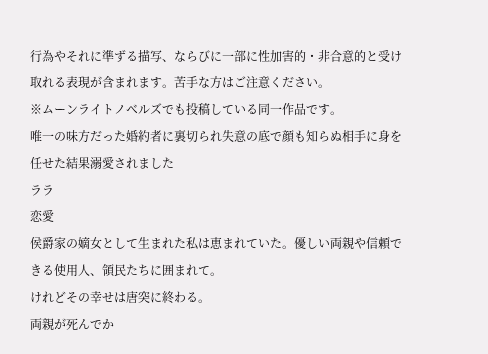行為やそれに準ずる描写、ならびに一部に性加害的・非合意的と受け取れる表現が含まれます。苦手な方はご注意ください。
※ムーンライトノベルズでも投稿している同一作品です。
唯一の味方だった婚約者に裏切られ失意の底で顔も知らぬ相手に身を任せた結果溺愛されました
ララ
恋愛
侯爵家の嫡女として生まれた私は恵まれていた。優しい両親や信頼できる使用人、領民たちに囲まれて。
けれどその幸せは唐突に終わる。
両親が死んでか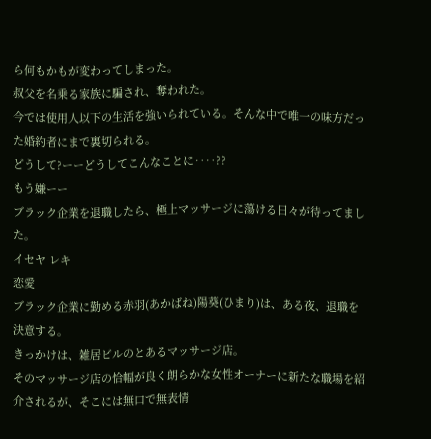ら何もかもが変わってしまった。
叔父を名乗る家族に騙され、奪われた。
今では使用人以下の生活を強いられている。そんな中で唯一の味方だった婚約者にまで裏切られる。
どうして?ーーどうしてこんなことに‥‥??
もう嫌ーー
ブラック企業を退職したら、極上マッサージに蕩ける日々が待ってました。
イセヤ レキ
恋愛
ブラック企業に勤める赤羽(あかばね)陽葵(ひまり)は、ある夜、退職を決意する。
きっかけは、雑居ビルのとあるマッサージ店。
そのマッサージ店の恰幅が良く朗らかな女性オーナーに新たな職場を紹介されるが、そこには無口で無表情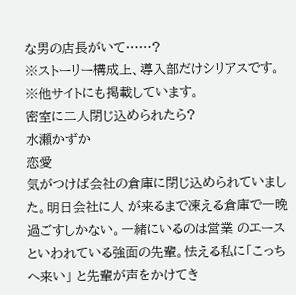な男の店長がいて……?
※ストーリー構成上、導入部だけシリアスです。
※他サイトにも掲載しています。
密室に二人閉じ込められたら?
水瀬かずか
恋愛
気がつけば会社の倉庫に閉じ込められていました。明日会社に人 が来るまで凍える倉庫で一晩過ごすしかない。一緒にいるのは営業 のエースといわれている強面の先輩。怯える私に「こっちへ来い」 と先輩が声をかけてき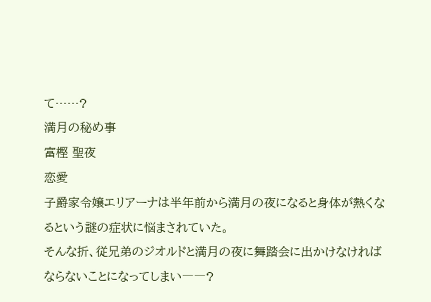て……?
満月の秘め事
富樫 聖夜
恋愛
子爵家令嬢エリアーナは半年前から満月の夜になると身体が熱くなるという謎の症状に悩まされていた。
そんな折、従兄弟のジオルドと満月の夜に舞踏会に出かけなければならないことになってしまい――?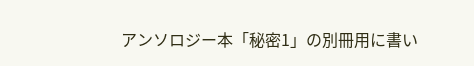アンソロジー本「秘密1」の別冊用に書い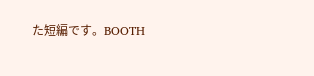た短編です。BOOTH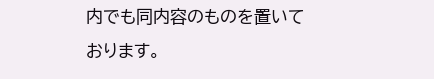内でも同内容のものを置いております。